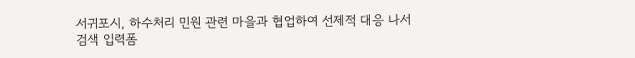서귀포시, 하수처리 민원 관련 마을과 협업하여 선제적 대응 나서
검색 입력폼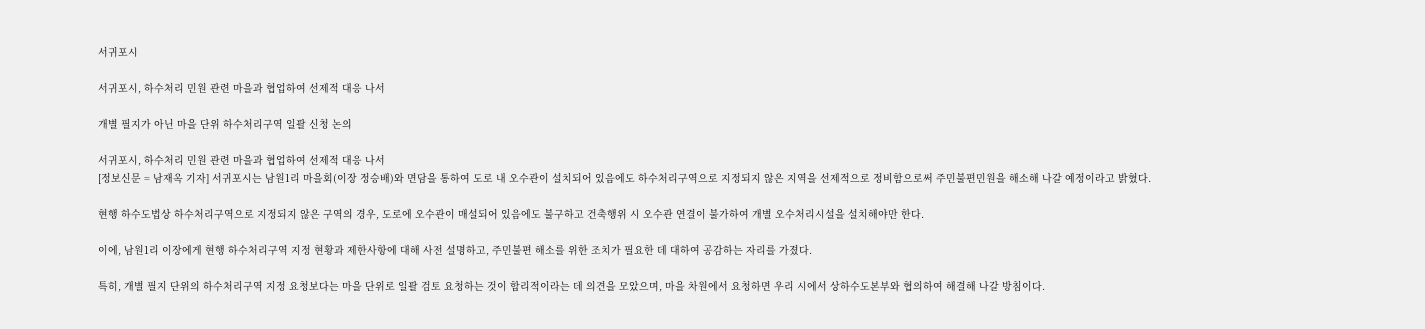서귀포시

서귀포시, 하수처리 민원 관련 마을과 협업하여 선제적 대응 나서

개별 필지가 아닌 마을 단위 하수처리구역 일괄 신청 논의

서귀포시, 하수처리 민원 관련 마을과 협업하여 선제적 대응 나서
[정보신문 = 남재옥 기자] 서귀포시는 남원1리 마을회(이장 정승배)와 면담을 통하여 도로 내 오수관이 설치되어 있음에도 하수처리구역으로 지정되지 않은 지역을 선제적으로 정비함으로써 주민불편민원을 해소해 나갈 예정이라고 밝혔다.

현행 하수도법상 하수처리구역으로 지정되지 않은 구역의 경우, 도로에 오수관이 매설되어 있음에도 불구하고 건축행위 시 오수관 연결이 불가하여 개별 오수처리시설을 설치해야만 한다.

이에, 남원1리 이장에게 현행 하수처리구역 지정 현황과 제한사항에 대해 사전 설명하고, 주민불편 해소를 위한 조치가 필요한 데 대하여 공감하는 자리를 가졌다.

특히, 개별 필지 단위의 하수처리구역 지정 요청보다는 마을 단위로 일괄 검토 요청하는 것이 합리적이라는 데 의견을 모았으며, 마을 차원에서 요청하면 우리 시에서 상하수도본부와 협의하여 해결해 나갈 방침이다.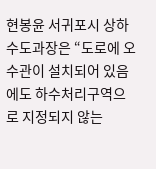현봉윤 서귀포시 상하수도과장은 “도로에 오수관이 설치되어 있음에도 하수처리구역으로 지정되지 않는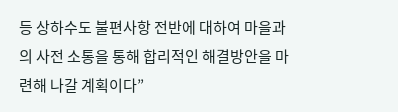등 상하수도 불편사항 전반에 대하여 마을과의 사전 소통을 통해 합리적인 해결방안을 마련해 나갈 계획이다”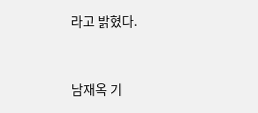라고 밝혔다.


남재옥 기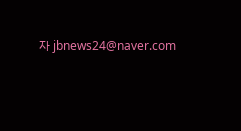자 jbnews24@naver.com